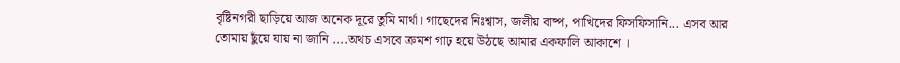বৃষ্টিনগরী ছাড়িয়ে আজ অনেক দূরে তুমি মার্থা। গাছেদের নিঃশ্বাস, জলীয় বাষ্প, পাখিদের ফিসফিসানি... এসব আর তোমায় ছুঁয়ে যায় না জানি ....অথচ এসবে ক্রমশ গাঢ় হয়ে উঠছে আমার একফালি আকাশে ।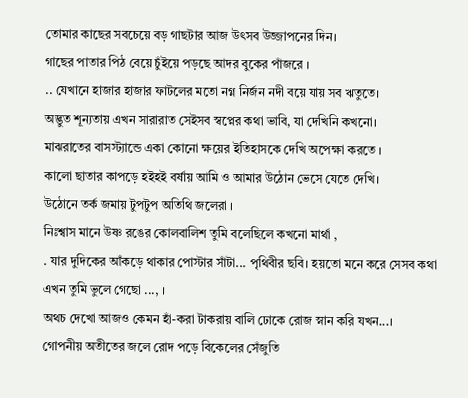তোমার কাছের সবচেয়ে বড় গাছটার আজ উৎসব উজ্জাপনের দিন।
গাছের পাতার পিঠ বেয়ে চুঁইয়ে পড়ছে আদর বুকের পাঁজরে ।
.. যেখানে হাজার হাজার ফাটলের মতো নগ্ন নির্জন নদী বয়ে যায় সব ঋতুতে।
অদ্ভুত শূন্যতায় এখন সারারাত সেইসব স্বপ্নের কথা ভাবি, যা দেখিনি কখনো।
মাঝরাতের বাসস্ট্যান্ডে একা কোনো ক্ষয়ের ইতিহাসকে দেখি অপেক্ষা করতে ।
কালো ছাতার কাপড়ে হইহই বর্ষায় আমি ও আমার উঠোন ভেসে যেতে দেখি।
উঠোনে তর্ক জমায় টুপটুপ অতিথি জলেরা ।
নিঃশ্বাস মানে উষ্ণ রঙের কোলবালিশ তুমি বলেছিলে কখনো মার্থা ,
. যার দুদিকের আঁকড়ে থাকার পোস্টার সাঁটা... পৃথিবীর ছবি। হয়তো মনে করে সেসব কথা এখন তুমি ভুলে গেছো ..., ।
অথচ দেখো আজও কেমন হাঁ-করা টাকরায় বালি ঢোকে রোজ স্নান করি যখন...।
গোপনীয় অতীতের জলে রোদ পড়ে বিকেলের সেঁজুতি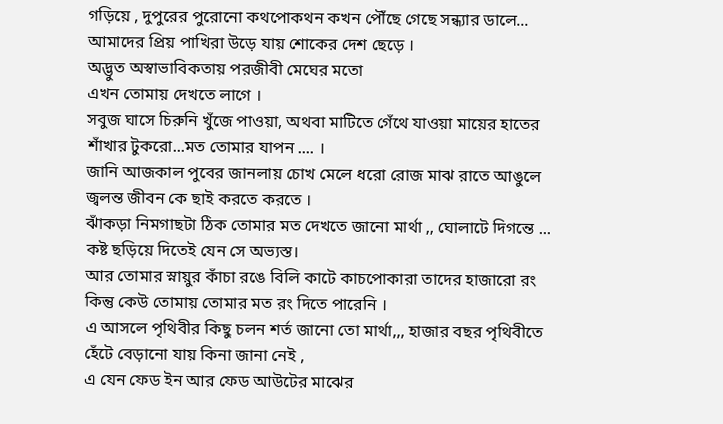গড়িয়ে , দুপুরের পুরোনো কথপোকথন কখন পৌঁছে গেছে সন্ধ্যার ডালে...
আমাদের প্রিয় পাখিরা উড়ে যায় শোকের দেশ ছেড়ে ।
অদ্ভুত অস্বাভাবিকতায় পরজীবী মেঘের মতো
এখন তোমায় দেখতে লাগে ।
সবুজ ঘাসে চিরুনি খুঁজে পাওয়া, অথবা মাটিতে গেঁথে যাওয়া মায়ের হাতের শাঁখার টুকরো...মত তোমার যাপন .... ।
জানি আজকাল পুবের জানলায় চোখ মেলে ধরো রোজ মাঝ রাতে আঙুলে জ্বলন্ত জীবন কে ছাই করতে করতে ।
ঝাঁকড়া নিমগাছটা ঠিক তোমার মত দেখতে জানো মার্থা ,, ঘোলাটে দিগন্তে ... কষ্ট ছড়িয়ে দিতেই যেন সে অভ্যস্ত।
আর তোমার স্নায়ুর কাঁচা রঙে বিলি কাটে কাচপোকারা তাদের হাজারো রং কিন্তু কেউ তোমায় তোমার মত রং দিতে পারেনি ।
এ আসলে পৃথিবীর কিছু চলন শর্ত জানো তো মার্থা,,, হাজার বছর পৃথিবীতে হেঁটে বেড়ানো যায় কিনা জানা নেই ,
এ যেন ফেড ইন আর ফেড আউটের মাঝের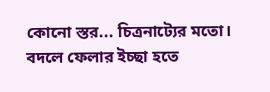কোনো স্তর... চিত্রনাট্যের মতো।
বদলে ফেলার ইচ্ছা হতে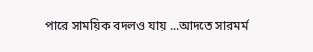পারে সাময়িক বদলও যায় ...আদতে সারমর্ম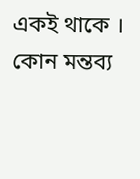একই থাকে ।
কোন মন্তব্য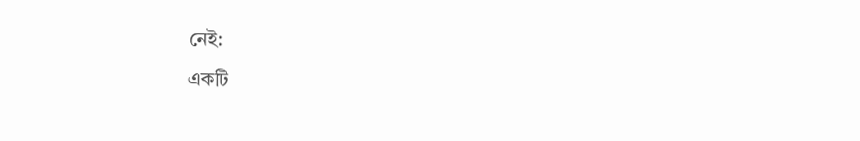নেই:
একটি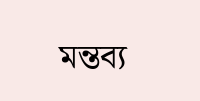মন্তব্য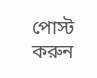পোস্ট করুন